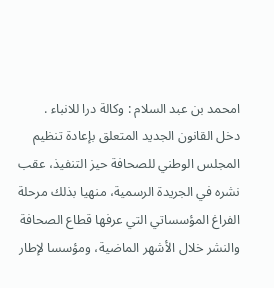امحمد بن عبد السلام : وكالة درا للانباء .
دخل القانون الجديد المتعلق بإعادة تنظيم المجلس الوطني للصحافة حيز التنفيذ، عقب نشره في الجريدة الرسمية، منهيا بذلك مرحلة الفراغ المؤسساتي التي عرفها قطاع الصحافة والنشر خلال الأشهر الماضية، ومؤسسا لإطار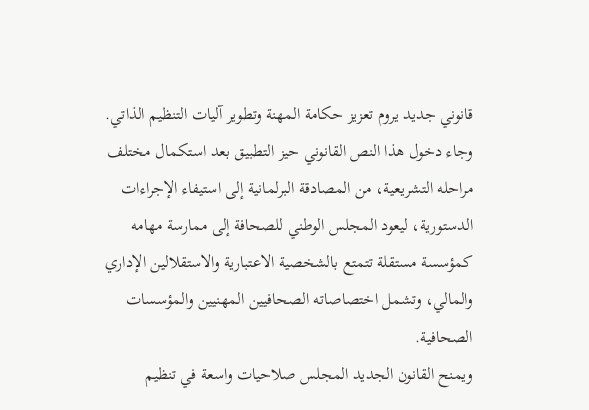قانوني جديد يروم تعزيز حكامة المهنة وتطوير آليات التنظيم الذاتي.
وجاء دخول هذا النص القانوني حيز التطبيق بعد استكمال مختلف مراحله التشريعية، من المصادقة البرلمانية إلى استيفاء الإجراءات الدستورية، ليعود المجلس الوطني للصحافة إلى ممارسة مهامه كمؤسسة مستقلة تتمتع بالشخصية الاعتبارية والاستقلالين الإداري والمالي، وتشمل اختصاصاته الصحافيين المهنيين والمؤسسات الصحافية.
ويمنح القانون الجديد المجلس صلاحيات واسعة في تنظيم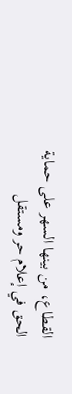القطاع، من بينها السهر على حماية الحق في إعلام حر ومستقل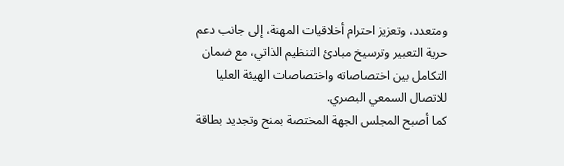ومتعدد، وتعزيز احترام أخلاقيات المهنة، إلى جانب دعم حرية التعبير وترسيخ مبادئ التنظيم الذاتي، مع ضمان التكامل بين اختصاصاته واختصاصات الهيئة العليا للاتصال السمعي البصري.
كما أصبح المجلس الجهة المختصة بمنح وتجديد بطاقة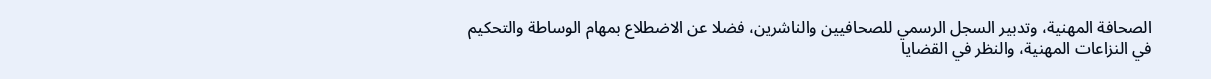الصحافة المهنية، وتدبير السجل الرسمي للصحافيين والناشرين، فضلا عن الاضطلاع بمهام الوساطة والتحكيم في النزاعات المهنية، والنظر في القضايا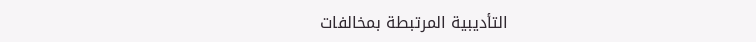التأديبية المرتبطة بمخالفات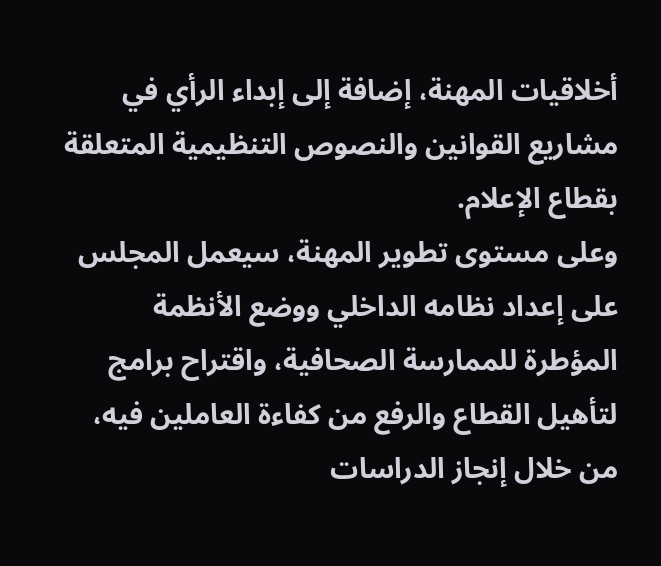أخلاقيات المهنة، إضافة إلى إبداء الرأي في مشاريع القوانين والنصوص التنظيمية المتعلقة بقطاع الإعلام.
وعلى مستوى تطوير المهنة، سيعمل المجلس على إعداد نظامه الداخلي ووضع الأنظمة المؤطرة للممارسة الصحافية، واقتراح برامج لتأهيل القطاع والرفع من كفاءة العاملين فيه، من خلال إنجاز الدراسات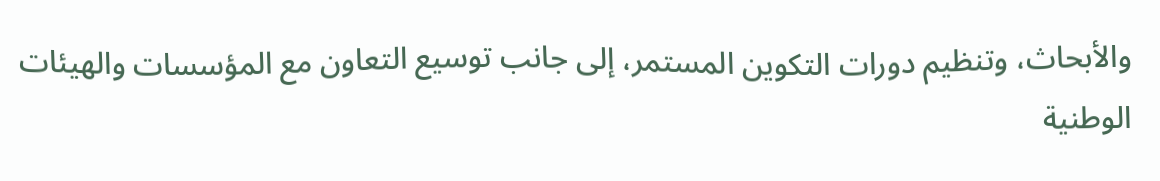والأبحاث، وتنظيم دورات التكوين المستمر، إلى جانب توسيع التعاون مع المؤسسات والهيئات الوطنية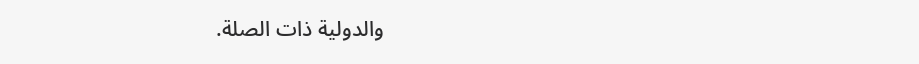والدولية ذات الصلة.